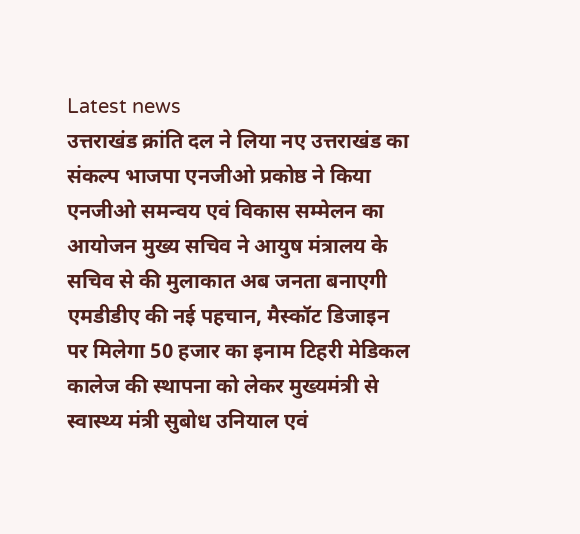Latest news
उत्तराखंड क्रांति दल ने लिया नए उत्तराखंड का संकल्प भाजपा एनजीओ प्रकोष्ठ ने किया एनजीओ समन्वय एवं विकास सम्मेलन का आयोजन मुख्य सचिव ने आयुष मंत्रालय के सचिव से की मुलाकात अब जनता बनाएगी एमडीडीए की नई पहचान, मैस्कॉट डिजाइन पर मिलेगा 50 हजार का इनाम टिहरी मेडिकल कालेज की स्थापना को लेकर मुख्यमंत्री से स्वास्थ्य मंत्री सुबोध उनियाल एवं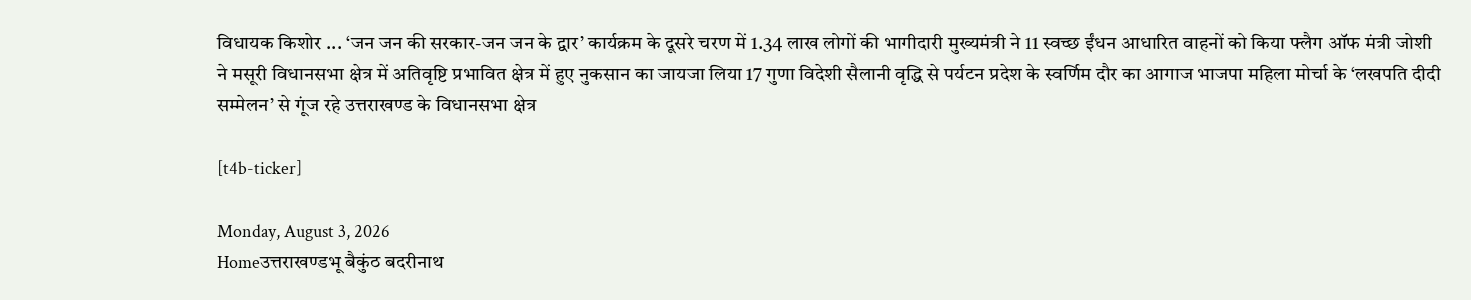विधायक किशोर ... ‘जन जन की सरकार-जन जन के द्वार’ कार्यक्रम के दूसरे चरण में 1.34 लाख लोगों की भागीदारी मुख्यमंत्री ने 11 स्वच्छ ईंधन आधारित वाहनों को किया फ्लैग ऑफ मंत्री जोशी ने मसूरी विधानसभा क्षेत्र में अतिवृष्टि प्रभावित क्षेत्र में हुए नुकसान का जायजा लिया 17 गुणा विदेशी सैलानी वृद्धि से पर्यटन प्रदेश के स्वर्णिम दौर का आगाज भाजपा महिला मोर्चा के ‘लखपति दीदी सम्मेलन’ से गूंज रहे उत्तराखण्ड के विधानसभा क्षेत्र

[t4b-ticker]

Monday, August 3, 2026
Homeउत्तराखण्डभू बैकुंठ बदरीनाथ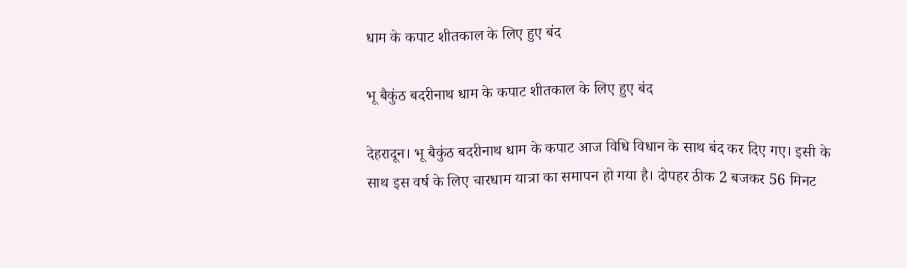धाम के कपाट शीतकाल के लिए हुए बंद

भू बैकुंठ बदरीनाथ धाम के कपाट शीतकाल के लिए हुए बंद

देहरादून। भू बैकुंठ बदरीनाथ धाम के कपाट आज विधि विधान के साथ बंद कर दिए गए। इसी के साथ इस वर्ष के लिए चारधाम यात्रा का समापन हो गया है। दोपहर ठीक 2 बजकर 56 मिनट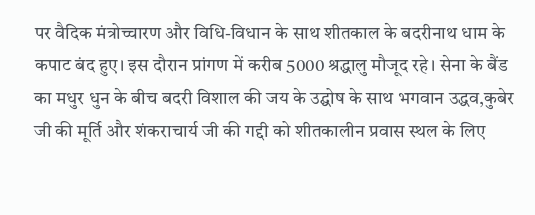पर वैदिक मंत्रोच्चारण और विधि-विधान के साथ शीतकाल के बदरीनाथ धाम के कपाट बंद हुए। इस दौरान प्रांगण में करीब 5000 श्रद्धालु मौजूद रहे। सेना के बैंड का मधुर धुन के बीच बदरी विशाल की जय के उद्घोष के साथ भगवान उद्धव,कुबेर जी की मूर्ति और शंकराचार्य जी की गद्दी को शीतकालीन प्रवास स्थल के लिए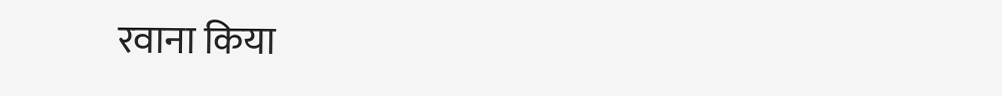रवाना किया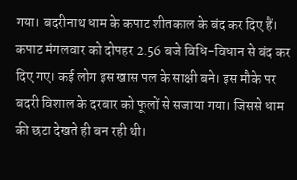गया। बदरीनाथ धाम के कपाट शीतकाल के बंद कर दिए हैं। कपाट मंगलवार को दोपहर 2.56 बजे विधि-विधान से बंद कर दिए गए। कई लोग इस खास पल के साक्षी बने। इस मौके पर बदरी विशाल के दरबार को फूलों से सजाया गया। जिससे धाम की छटा देखते ही बन रही थी।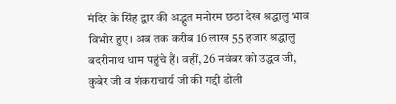मंदिर के सिंह द्वार की अद्भुत मनोरम छठा देख श्रद्धालु भाव विभोर हुए। अब तक करीब 16 लाख 55 हजार श्रद्धालु बदरीनाथ धाम पहुंचे हैं। वहीं, 26 नवंबर को उद्धव जी, कुबेर जी व शंकराचार्य जी की गद्दी डोली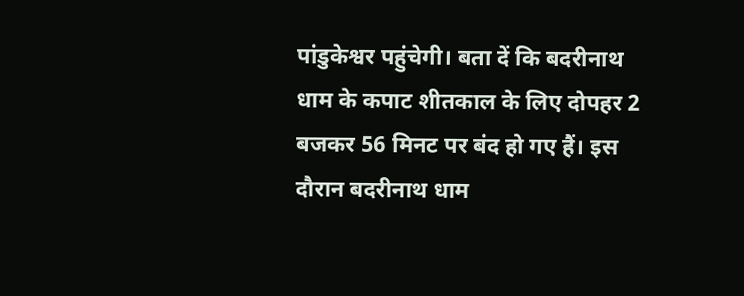पांडुकेश्वर पहुंचेगी। बता दें कि बदरीनाथ धाम के कपाट शीतकाल के लिए दोपहर 2 बजकर 56 मिनट पर बंद हो गए हैं। इस दौरान बदरीनाथ धाम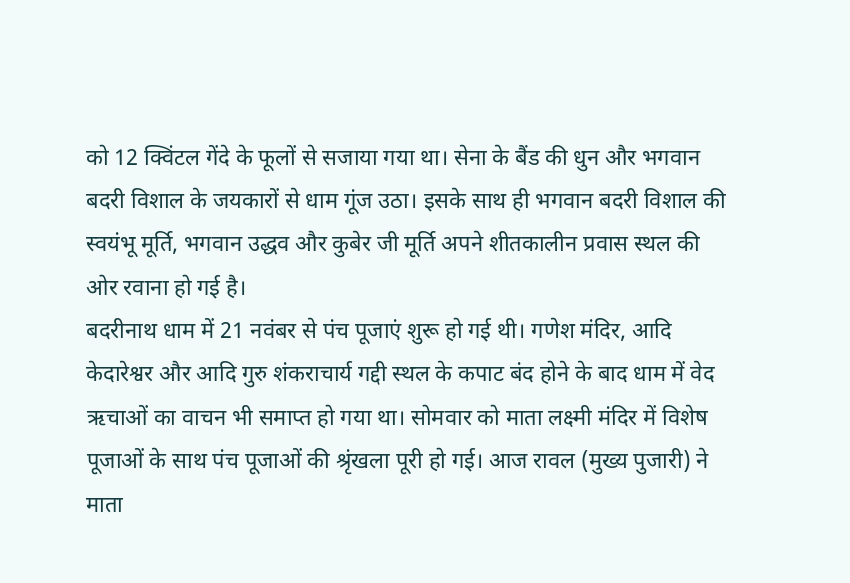को 12 क्विंटल गेंदे के फूलों से सजाया गया था। सेना के बैंड की धुन और भगवान बदरी विशाल के जयकारों से धाम गूंज उठा। इसके साथ ही भगवान बदरी विशाल की स्वयंभू मूर्ति, भगवान उद्धव और कुबेर जी मूर्ति अपने शीतकालीन प्रवास स्थल की ओर रवाना हो गई है।
बदरीनाथ धाम में 21 नवंबर से पंच पूजाएं शुरू हो गई थी। गणेश मंदिर, आदि केदारेश्वर और आदि गुरु शंकराचार्य गद्दी स्थल के कपाट बंद होने के बाद धाम में वेद ऋचाओं का वाचन भी समाप्त हो गया था। सोमवार को माता लक्ष्मी मंदिर में विशेष पूजाओं के साथ पंच पूजाओं की श्रृंखला पूरी हो गई। आज रावल (मुख्य पुजारी) ने माता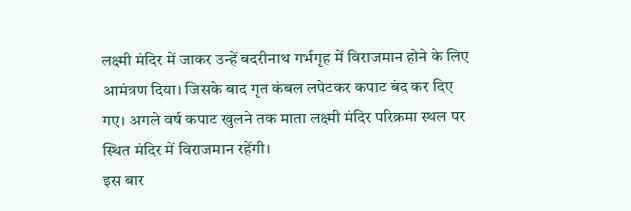लक्ष्मी मंदिर में जाकर उन्हें बदरीनाथ गर्भगृह में विराजमान होने के लिए आमंत्रण दिया। जिसके बाद गृत कंबल लपेटकर कपाट बंद कर दिए गए। अगले वर्ष कपाट खुलने तक माता लक्ष्मी मंदिर परिक्रमा स्थल पर स्थित मंदिर में विराजमान रहेंगी।
इस बार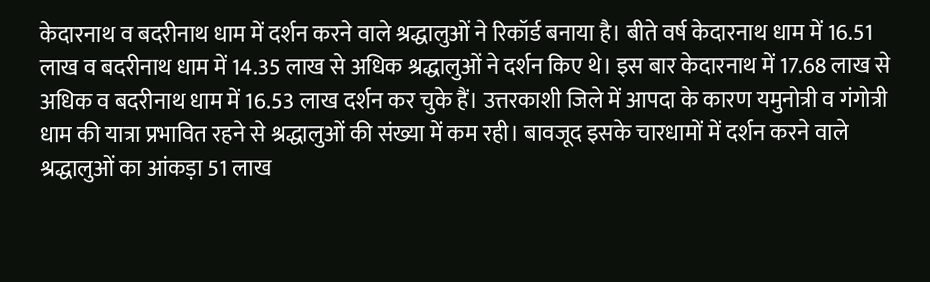केदारनाथ व बदरीनाथ धाम में दर्शन करने वाले श्रद्धालुओं ने रिकॉर्ड बनाया है। बीते वर्ष केदारनाथ धाम में 16.51 लाख व बदरीनाथ धाम में 14.35 लाख से अधिक श्रद्धालुओं ने दर्शन किए थे। इस बार केदारनाथ में 17.68 लाख से अधिक व बदरीनाथ धाम में 16.53 लाख दर्शन कर चुके हैं। उत्तरकाशी जिले में आपदा के कारण यमुनोत्री व गंगोत्री धाम की यात्रा प्रभावित रहने से श्रद्धालुओं की संख्या में कम रही। बावजूद इसके चारधामों में दर्शन करने वाले श्रद्धालुओं का आंकड़ा 51 लाख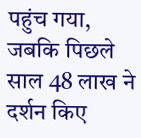पहुंच गया, जबकि पिछले साल 48 लाख ने दर्शन किए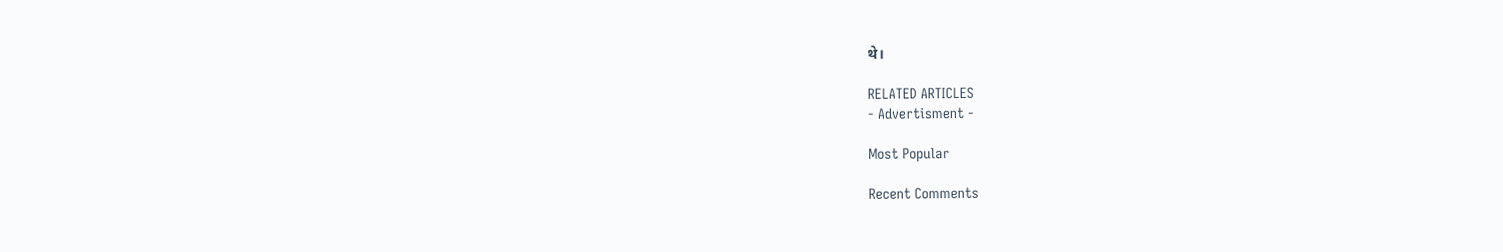थे।

RELATED ARTICLES
- Advertisment -

Most Popular

Recent Comments